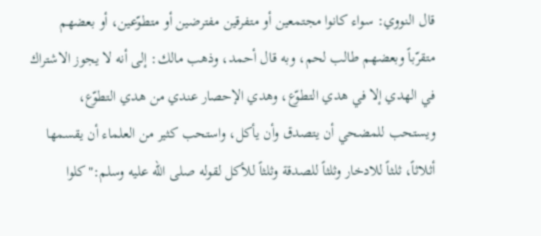قال النووي: سواء كانوا مجتمعين أو متفرقين مفترضين أو متطوّعين، أو بعضهم متقرّباً وبعضهم طالب لحم، وبه قال أحمد، وذهب مالك: إلى أنه لا يجوز الاشتراك في الهدي إلا في هدي التطوّع، وهدي الإحصار عندي من هدي التطوّع، ويستحب للمضحي أن يتصدق وأن يأكل، واستحب كثير من العلماء أن يقسمها أثلاثاً، ثلثاً للادخار وثلثاً للصدقة وثلثاً للأكل لقوله صلى الله عليه وسلم:"كلوا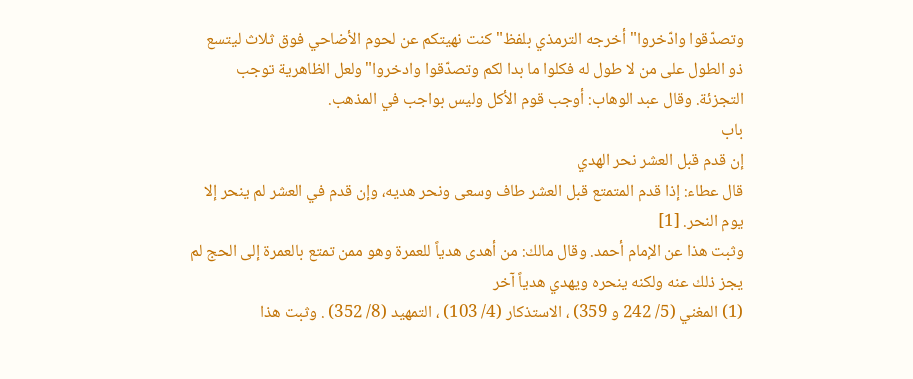وتصدّقوا وادّخروا"أخرجه الترمذي بلفظ"كنت نهيتكم عن لحوم الأضاحي فوق ثلاث ليتسع ذو الطول على من لا طول له فكلوا ما بدا لكم وتصدّقوا وادخروا"ولعل الظاهرية توجب التجزئة. وقال عبد الوهاب: أوجب قوم الأكل وليس بواجب في المذهب.
باب
إن قدم قبل العشر نحر الهدي
قال عطاء: إذا قدم المتمتع قبل العشر طاف وسعى ونحر هديه، وإن قدم في العشر لم ينحر إلا يوم النحر. [1]
وثبت هذا عن الإمام أحمد. وقال مالك: من أهدى هدياً للعمرة وهو ممن تمتع بالعمرة إلى الحج لم يجز ذلك عنه ولكنه ينحره ويهدي هدياً آخر
(1) المغني (5/ 242 و 359) ، الاستذكار (4/ 103) ، التمهيد (8/ 352) . وثبت هذا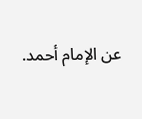عن الإمام أحمد.